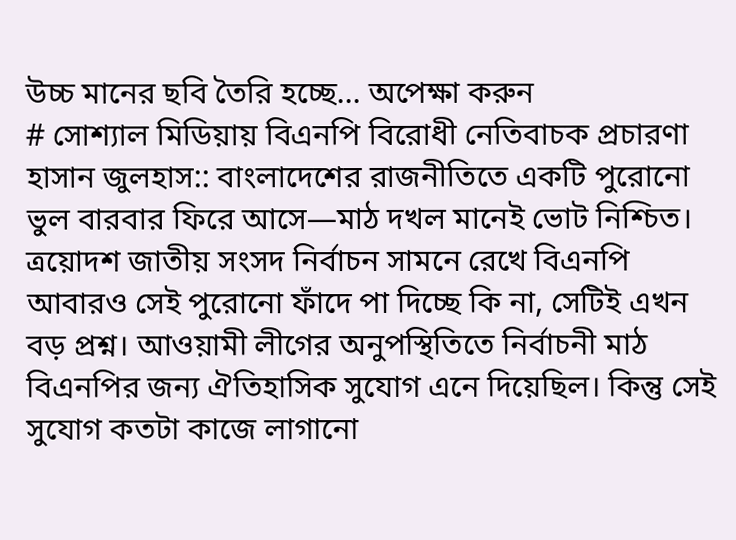উচ্চ মানের ছবি তৈরি হচ্ছে... অপেক্ষা করুন
# সোশ্যাল মিডিয়ায় বিএনপি বিরোধী নেতিবাচক প্রচারণা
হাসান জুলহাস:: বাংলাদেশের রাজনীতিতে একটি পুরোনো ভুল বারবার ফিরে আসে—মাঠ দখল মানেই ভোট নিশ্চিত। ত্রয়োদশ জাতীয় সংসদ নির্বাচন সামনে রেখে বিএনপি আবারও সেই পুরোনো ফাঁদে পা দিচ্ছে কি না, সেটিই এখন বড় প্রশ্ন। আওয়ামী লীগের অনুপস্থিতিতে নির্বাচনী মাঠ বিএনপির জন্য ঐতিহাসিক সুযোগ এনে দিয়েছিল। কিন্তু সেই সুযোগ কতটা কাজে লাগানো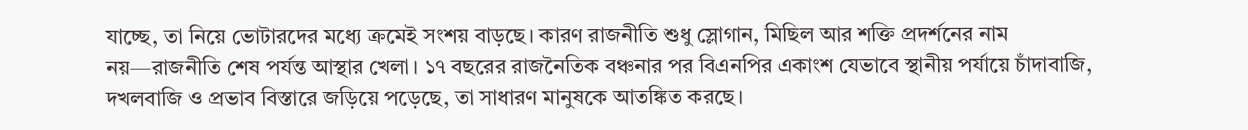যাচ্ছে, তা নিয়ে ভোটারদের মধ্যে ক্রমেই সংশয় বাড়ছে। কারণ রাজনীতি শুধু স্লোগান, মিছিল আর শক্তি প্রদর্শনের নাম নয়—রাজনীতি শেষ পর্যন্ত আস্থার খেলা। ১৭ বছরের রাজনৈতিক বঞ্চনার পর বিএনপির একাংশ যেভাবে স্থানীয় পর্যায়ে চাঁদাবাজি, দখলবাজি ও প্রভাব বিস্তারে জড়িয়ে পড়েছে, তা সাধারণ মানুষকে আতঙ্কিত করছে।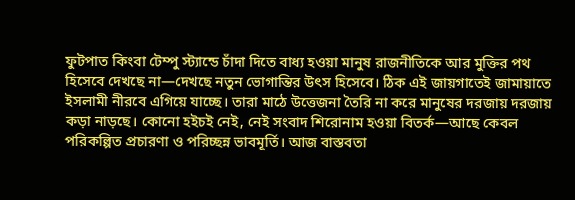ফুটপাত কিংবা টেম্পু স্ট্যান্ডে চাঁদা দিতে বাধ্য হওয়া মানুষ রাজনীতিকে আর মুক্তির পথ হিসেবে দেখছে না—দেখছে নতুন ভোগান্তির উৎস হিসেবে। ঠিক এই জায়গাতেই জামায়াতে ইসলামী নীরবে এগিয়ে যাচ্ছে। তারা মাঠে উত্তেজনা তৈরি না করে মানুষের দরজায় দরজায় কড়া নাড়ছে। কোনো হইচই নেই, নেই সংবাদ শিরোনাম হওয়া বিতর্ক—আছে কেবল পরিকল্পিত প্রচারণা ও পরিচ্ছন্ন ভাবমূর্তি। আজ বাস্তবতা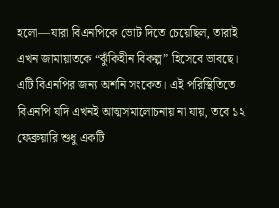হলো—যারা বিএনপিকে ভোট দিতে চেয়েছিল, তারাই এখন জামায়াতকে “ঝুঁকিহীন বিকল্প” হিসেবে ভাবছে। এটি বিএনপির জন্য অশনি সংকেত। এই পরিস্থিতিতে বিএনপি যদি এখনই আত্মসমালোচনায় না যায়, তবে ১২ ফেব্রুয়ারি শুধু একটি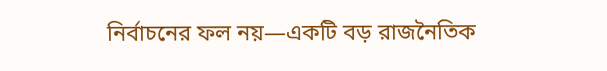নির্বাচনের ফল নয়—একটি বড় রাজনৈতিক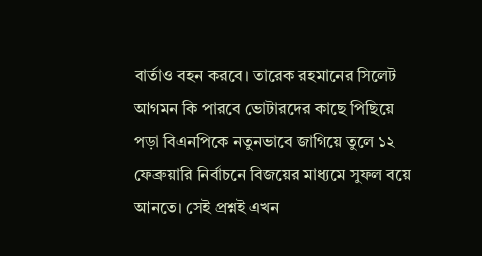বার্তাও বহন করবে। তারেক রহমানের সিলেট আগমন কি পারবে ভোটারদের কাছে পিছিয়ে পড়া বিএনপিকে নতুনভাবে জাগিয়ে তুলে ১২ ফেব্রুয়ারি নির্বাচনে বিজয়ের মাধ্যমে সুফল বয়ে আনতে। সেই প্রশ্নই এখন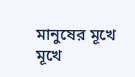মানুষের মূখে মূখে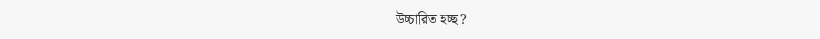উচ্চারিত হচ্ছ?